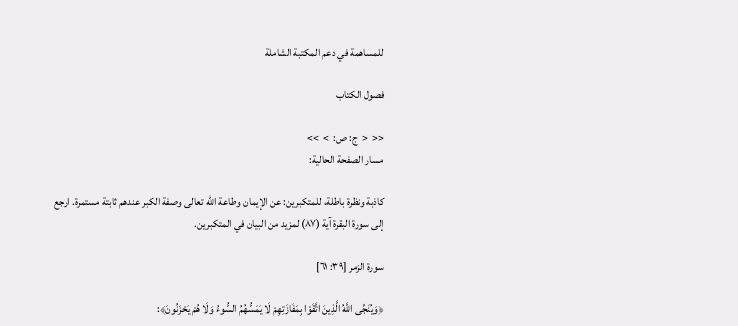للمساهمة في دعم المكتبة الشاملة

فصول الكتاب

<<  <  ج: ص:  >  >>
مسار الصفحة الحالية:

كاذبة ونظرة باطلة، للمتكبرين: عن الإيمان وطاعة الله تعالى وصفة الكبر عندهم ثابتة مستمرة. ارجع إلى سورة البقرة آية (٨٧) لمزيد من البيان في المتكبرين.

سورة الزمر [٣٩: ٦١]

﴿وَيُنَجِّى اللَّهُ الَّذِينَ اتَّقَوْا بِمَفَازَتِهِمْ لَا يَمَسُّهُمُ السُّوءُ وَلَا هُمْ يَحْزَنُونَ﴾: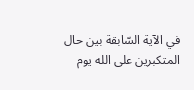في الآية السّابقة بين حال المتكبرين على الله يوم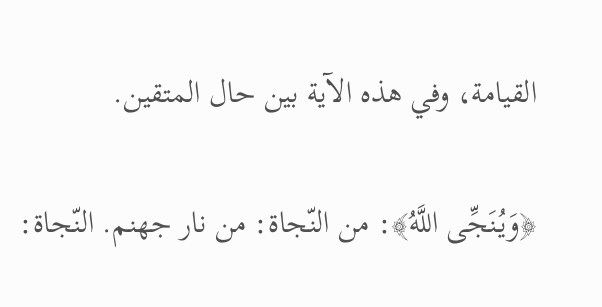القيامة، وفي هذه الآية بين حال المتقين.

﴿وَيُنَجِّى اللَّهُ﴾: من النّجاة: من نار جهنم. النّجاة: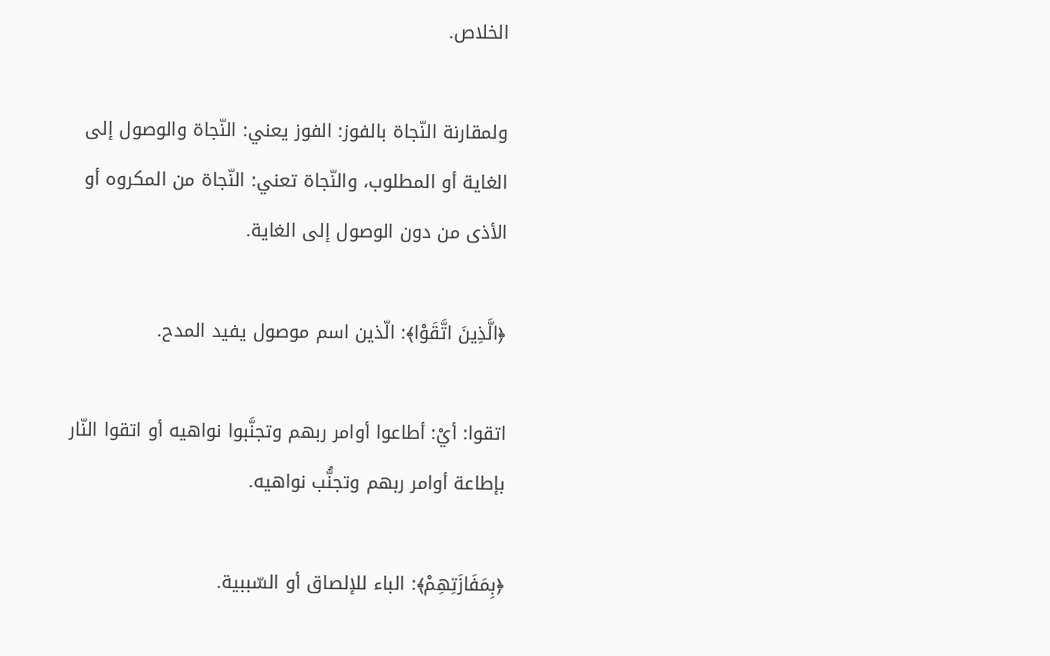الخلاص.

ولمقارنة النّجاة بالفوز: الفوز يعني: النّجاة والوصول إلى الغاية أو المطلوب، والنّجاة تعني: النّجاة من المكروه أو الأذى من دون الوصول إلى الغاية.

﴿الَّذِينَ اتَّقَوْا﴾: الّذين اسم موصول يفيد المدح.

اتقوا: أيْ: أطاعوا أوامر ربهم وتجنَّبوا نواهيه أو اتقوا النّار بإطاعة أوامر ربهم وتجنُّب نواهيه.

﴿بِمَفَازَتِهِمْ﴾: الباء للإلصاق أو السّببية.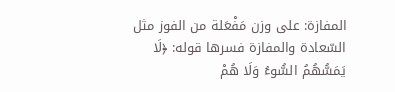المفازة: على وزن مَفْعَلة من الفوز مثل السّعادة والمفازة فسرها قوله: ﴿لَا يَمَسُّهُمُ السُّوءُ وَلَا هُمْ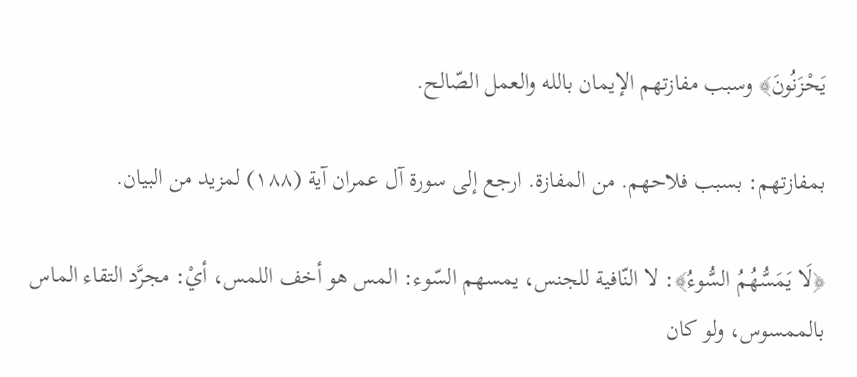يَحْزَنُونَ﴾ وسبب مفازتهم الإيمان بالله والعمل الصّالح.

بمفازتهم: بسبب فلاحهم. من المفازة. ارجع إلى سورة آل عمران آية (١٨٨) لمزيد من البيان.

﴿لَا يَمَسُّهُمُ السُّوءُ﴾: لا النّافية للجنس، يمسهم السّوء: المس هو أخف اللمس، أيْ: مجرَّد التقاء الماس بالممسوس، ولو كان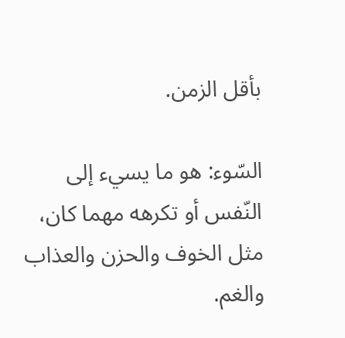بأقل الزمن.

السّوء: هو ما يسيء إلى النّفس أو تكرهه مهما كان، مثل الخوف والحزن والعذاب والغم.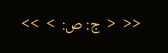<<  <  ج: ص:  >  >>